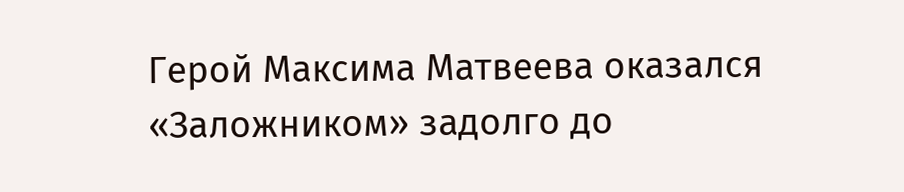Герой Максима Матвеева оказался «Заложником» задолго до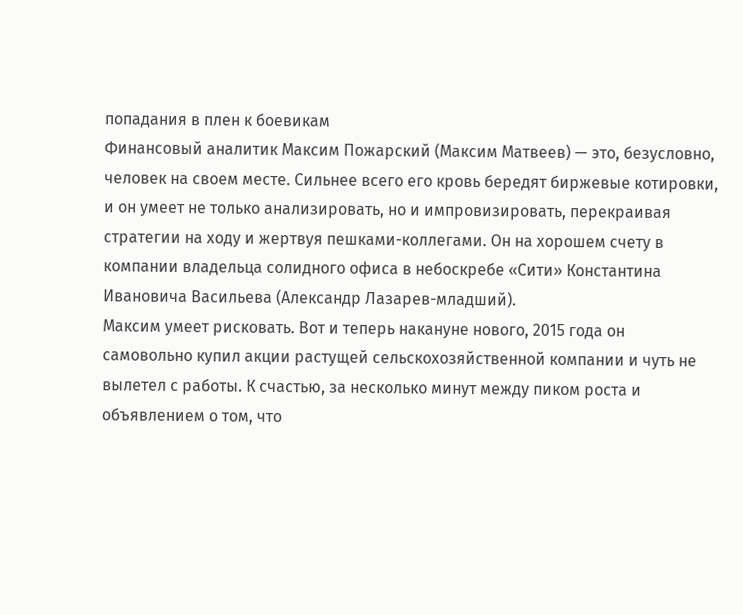попадания в плен к боевикам
Финансовый аналитик Максим Пожарский (Максим Матвеев) — это, безусловно, человек на своем месте. Сильнее всего его кровь бередят биржевые котировки, и он умеет не только анализировать, но и импровизировать, перекраивая стратегии на ходу и жертвуя пешками-коллегами. Он на хорошем счету в компании владельца солидного офиса в небоскребе «Сити» Константина Ивановича Васильева (Александр Лазарев-младший).
Максим умеет рисковать. Вот и теперь накануне нового, 2015 года он самовольно купил акции растущей сельскохозяйственной компании и чуть не вылетел с работы. К счастью, за несколько минут между пиком роста и объявлением о том, что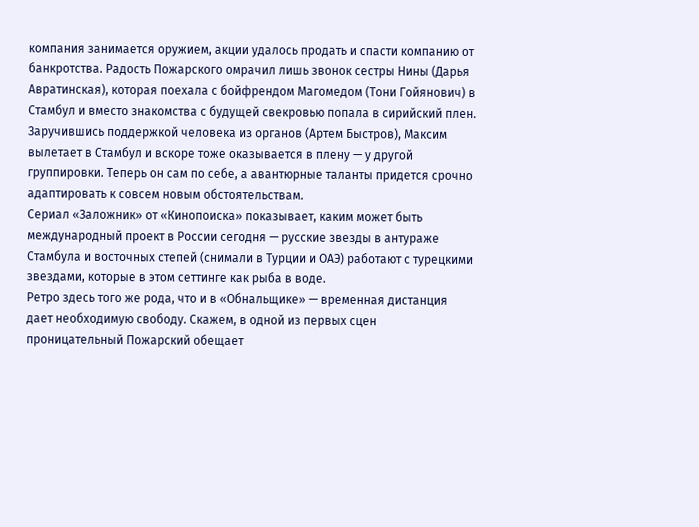компания занимается оружием, акции удалось продать и спасти компанию от банкротства. Радость Пожарского омрачил лишь звонок сестры Нины (Дарья Авратинская), которая поехала с бойфрендом Магомедом (Тони Гойянович) в Стамбул и вместо знакомства с будущей свекровью попала в сирийский плен.
Заручившись поддержкой человека из органов (Артем Быстров), Максим вылетает в Стамбул и вскоре тоже оказывается в плену — у другой группировки. Теперь он сам по себе, а авантюрные таланты придется срочно адаптировать к совсем новым обстоятельствам.
Сериал «Заложник» от «Кинопоиска» показывает, каким может быть международный проект в России сегодня — русские звезды в антураже Стамбула и восточных степей (снимали в Турции и ОАЭ) работают с турецкими звездами, которые в этом сеттинге как рыба в воде.
Ретро здесь того же рода, что и в «Обнальщике» — временная дистанция дает необходимую свободу. Скажем, в одной из первых сцен проницательный Пожарский обещает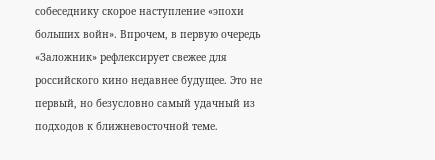собеседнику скорое наступление «эпохи больших войн». Впрочем, в первую очередь «Заложник» рефлексирует свежее для российского кино недавнее будущее. Это не первый, но безусловно самый удачный из подходов к ближневосточной теме.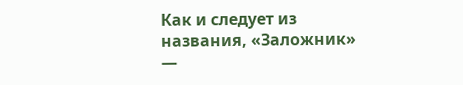Как и следует из названия, «Заложник» —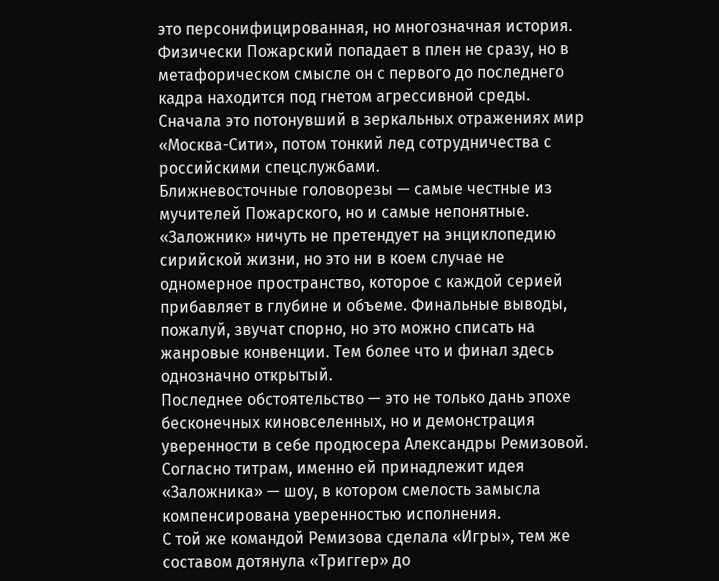это персонифицированная, но многозначная история. Физически Пожарский попадает в плен не сразу, но в метафорическом смысле он с первого до последнего кадра находится под гнетом агрессивной среды. Сначала это потонувший в зеркальных отражениях мир «Москва-Сити», потом тонкий лед сотрудничества с российскими спецслужбами.
Ближневосточные головорезы — самые честные из мучителей Пожарского, но и самые непонятные. «Заложник» ничуть не претендует на энциклопедию сирийской жизни, но это ни в коем случае не одномерное пространство, которое с каждой серией прибавляет в глубине и объеме. Финальные выводы, пожалуй, звучат спорно, но это можно списать на жанровые конвенции. Тем более что и финал здесь однозначно открытый.
Последнее обстоятельство — это не только дань эпохе бесконечных киновселенных, но и демонстрация уверенности в себе продюсера Александры Ремизовой. Согласно титрам, именно ей принадлежит идея «Заложника» — шоу, в котором смелость замысла компенсирована уверенностью исполнения.
С той же командой Ремизова сделала «Игры», тем же составом дотянула «Триггер» до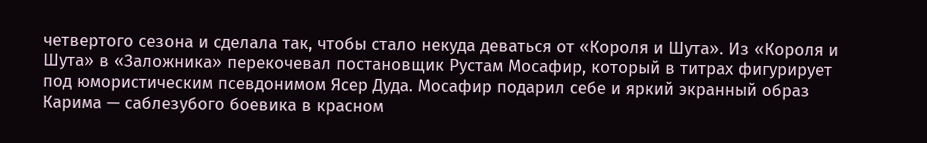четвертого сезона и сделала так, чтобы стало некуда деваться от «Короля и Шута». Из «Короля и Шута» в «Заложника» перекочевал постановщик Рустам Мосафир, который в титрах фигурирует под юмористическим псевдонимом Ясер Дуда. Мосафир подарил себе и яркий экранный образ Карима — саблезубого боевика в красном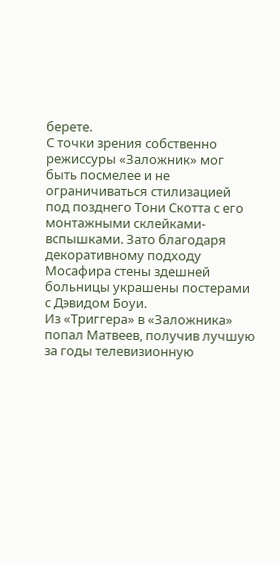берете.
С точки зрения собственно режиссуры «Заложник» мог быть посмелее и не ограничиваться стилизацией под позднего Тони Скотта с его монтажными склейками-вспышками. Зато благодаря декоративному подходу Мосафира стены здешней больницы украшены постерами с Дэвидом Боуи.
Из «Триггера» в «Заложника» попал Матвеев, получив лучшую за годы телевизионную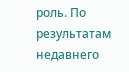роль. По результатам недавнего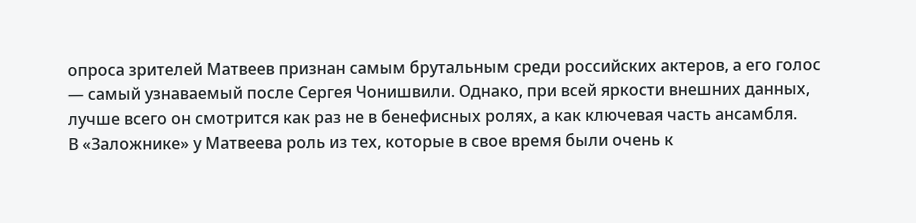опроса зрителей Матвеев признан самым брутальным среди российских актеров, а его голос — самый узнаваемый после Сергея Чонишвили. Однако, при всей яркости внешних данных, лучше всего он смотрится как раз не в бенефисных ролях, а как ключевая часть ансамбля.
В «Заложнике» у Матвеева роль из тех, которые в свое время были очень к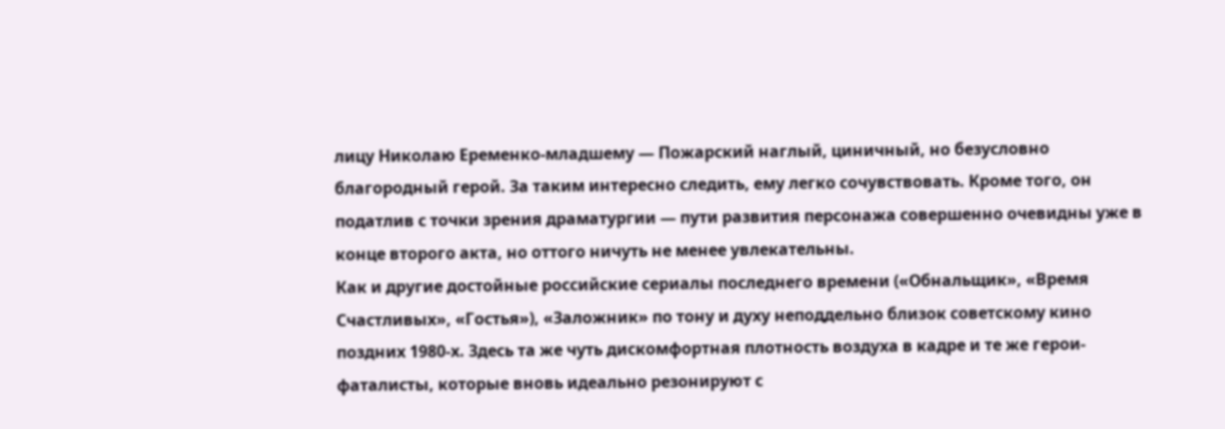лицу Николаю Еременко-младшему — Пожарский наглый, циничный, но безусловно благородный герой. За таким интересно следить, ему легко сочувствовать. Кроме того, он податлив с точки зрения драматургии — пути развития персонажа совершенно очевидны уже в конце второго акта, но оттого ничуть не менее увлекательны.
Как и другие достойные российские сериалы последнего времени («Обнальщик», «Время Счастливых», «Гостья»), «Заложник» по тону и духу неподдельно близок советскому кино поздних 1980-х. Здесь та же чуть дискомфортная плотность воздуха в кадре и те же герои-фаталисты, которые вновь идеально резонируют с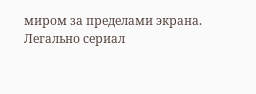миром за пределами экрана.
Легально сериал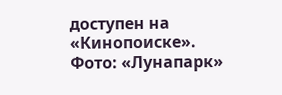доступен на «Кинопоиске».
Фото: «Лунапарк»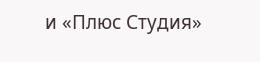и «Плюс Студия»